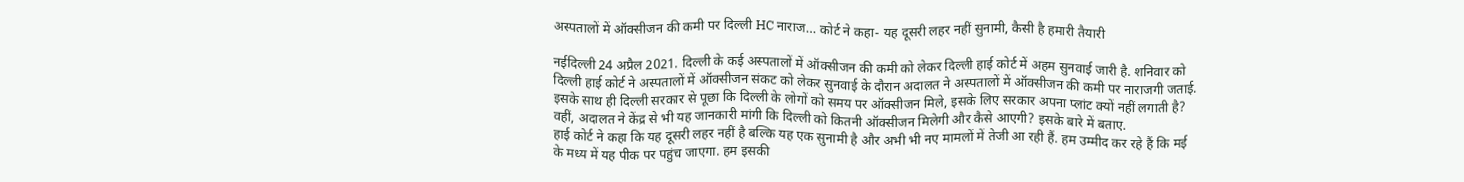अस्पतालों में ऑक्सीजन की कमी पर दिल्ली HC नाराज… कोर्ट ने कहा- यह दूसरी लहर नहीं सुनामी, कैसी है हमारी तैयारी

नईदिल्ली 24 अप्रैल 2021. दिल्ली के कई अस्पतालों में ऑक्सीजन की कमी को लेकर दिल्ली हाई कोर्ट में अहम सुनवाई जारी है. शनिवार को दिल्ली हाई कोर्ट ने अस्पतालों में ऑक्सीजन संकट को लेकर सुनवाई के दौरान अदालत ने अस्पतालों में ऑक्सीजन की कमी पर नाराजगी जताई. इसके साथ ही दिल्ली सरकार से पूछा कि दिल्ली के लोगों को समय पर ऑक्सीजन मिले, इसके लिए सरकार अपना प्लांट क्यों नहीं लगाती है? वहीं, अदालत ने केंद्र से भी यह जानकारी मांगी कि दिल्ली को कितनी ऑक्सीजन मिलेगी और कैसे आएगी? इसके बारे में बताए.
हाई कोर्ट ने कहा कि यह दूसरी लहर नहीं है बल्कि यह एक सुनामी है और अभी भी नए मामलों में तेजी आ रही हैं. हम उम्मीद कर रहे हैं कि मई के मध्य में यह पीक पर पहुंच जाएगा. हम इसकी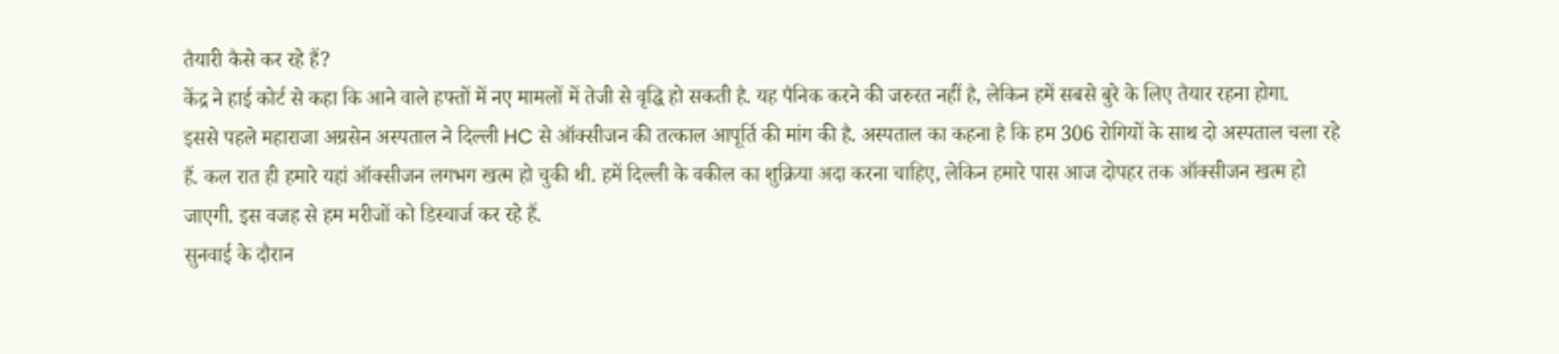तैयारी कैसे कर रहे हैं?
केंद्र ने हाई कोर्ट से कहा कि आने वाले हफ्तों में नए मामलों में तेजी से वृद्धि हो सकती है. यह पैनिक करने की जरुरत नहीं है, लेकिन हमें सबसे बुरे के लिए तैयार रहना होगा.
इससे पहले महाराजा अग्रसेन अस्पताल ने दिल्ली HC से ऑक्सीजन की तत्काल आपूर्ति की मांग की है. अस्पताल का कहना है कि हम 306 रोगियों के साथ दो अस्पताल चला रहे हैं. कल रात ही हमारे यहां ऑक्सीजन लगभग खत्म हो चुकी थी. हमें दिल्ली के वकील का शुक्रिया अदा करना चाहिए, लेकिन हमारे पास आज दोपहर तक ऑक्सीजन खत्म हो जाएगी. इस वजह से हम मरीजों को डिस्चार्ज कर रहे हैं.
सुनवाई के दौरान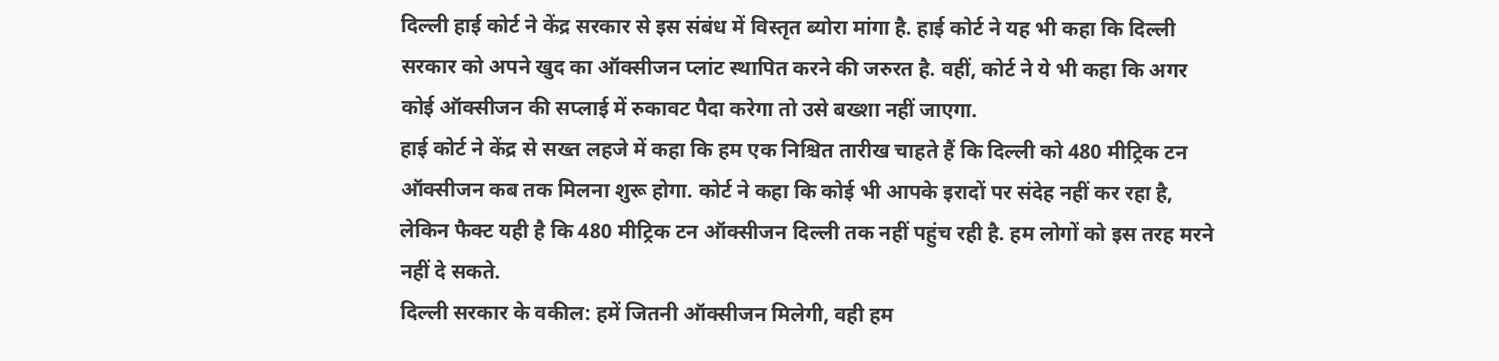दिल्ली हाई कोर्ट ने केंद्र सरकार से इस संबंध में विस्तृत ब्योरा मांगा है. हाई कोर्ट ने यह भी कहा कि दिल्ली सरकार को अपने खुद का ऑक्सीजन प्लांट स्थापित करने की जरुरत है. वहीं, कोर्ट ने ये भी कहा कि अगर कोई ऑक्सीजन की सप्लाई में रुकावट पैदा करेगा तो उसे बख्शा नहीं जाएगा.
हाई कोर्ट ने केंद्र से सख्त लहजे में कहा कि हम एक निश्चित तारीख चाहते हैं कि दिल्ली को 480 मीट्रिक टन ऑक्सीजन कब तक मिलना शुरू होगा. कोर्ट ने कहा कि कोई भी आपके इरादों पर संदेह नहीं कर रहा है, लेकिन फैक्ट यही है कि 480 मीट्रिक टन ऑक्सीजन दिल्ली तक नहीं पहुंच रही है. हम लोगों को इस तरह मरने नहीं दे सकते.
दिल्ली सरकार के वकील: हमें जितनी ऑक्सीजन मिलेगी, वही हम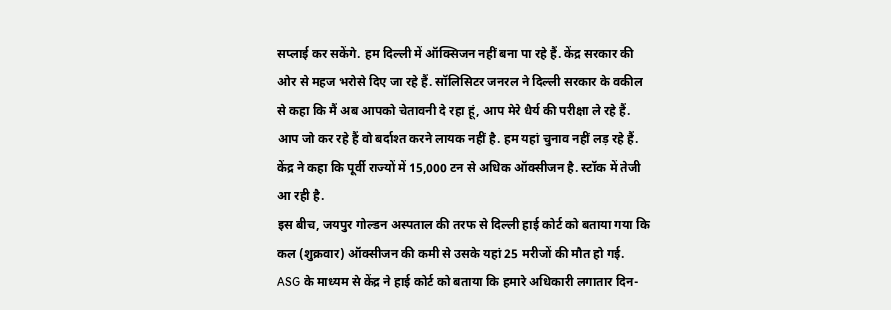सप्लाई कर सकेंगे. हम दिल्ली में ऑक्सिजन नहीं बना पा रहे हैं. केंद्र सरकार की ओर से महज भरोसे दिए जा रहे हैं. सॉलिसिटर जनरल ने दिल्ली सरकार के वकील से कहा कि मैं अब आपको चेतावनी दे रहा हूं, आप मेरे धैर्य की परीक्षा ले रहे हैं. आप जो कर रहे हैं वो बर्दाश्त करने लायक नहीं है. हम यहां चुनाव नहीं लड़ रहे हैं. केंद्र ने कहा कि पूर्वी राज्यों में 15,000 टन से अधिक ऑक्सीजन है. स्टॉक में तेजी आ रही है.
इस बीच, जयपुर गोल्डन अस्पताल की तरफ से दिल्ली हाई कोर्ट को बताया गया कि कल (शुक्रवार) ऑक्सीजन की कमी से उसके यहां 25 मरीजों की मौत हो गई. ASG के माध्यम से केंद्र ने हाई कोर्ट को बताया कि हमारे अधिकारी लगातार दिन-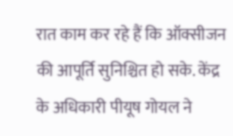रात काम कर रहे हैं कि ऑक्सीजन की आपूर्ति सुनिश्चित हो सके. केंद्र के अधिकारी पीयूष गोयल ने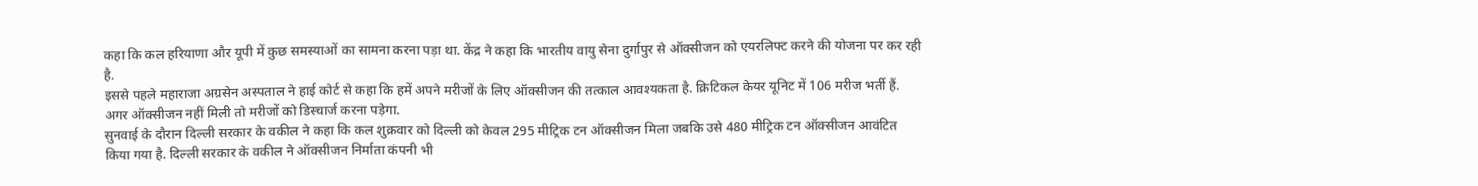कहा कि कल हरियाणा और यूपी में कुछ समस्याओं का सामना करना पड़ा था. केंद्र ने कहा कि भारतीय वायु सेना दुर्गापुर से ऑक्सीजन को एयरलिफ्ट करने की योजना पर कर रही है.
इससे पहले महाराजा अग्रसेन अस्पताल ने हाई कोर्ट से कहा कि हमें अपने मरीजों के लिए ऑक्सीजन की तत्काल आवश्यकता है. क्रिटिकल केयर यूनिट में 106 मरीज भर्ती हैं. अगर ऑक्सीजन नहीं मिली तो मरीजों को डिस्चार्ज करना पड़ेगा.
सुनवाई के दौरान दिल्ली सरकार के वकील ने कहा कि कल शुक्रवार को दिल्ली को केवल 295 मीट्रिक टन ऑक्सीजन मिला जबकि उसे 480 मीट्रिक टन ऑक्सीजन आवंटित किया गया है. दिल्ली सरकार के वकील ने ऑक्सीजन निर्माता कंपनी भी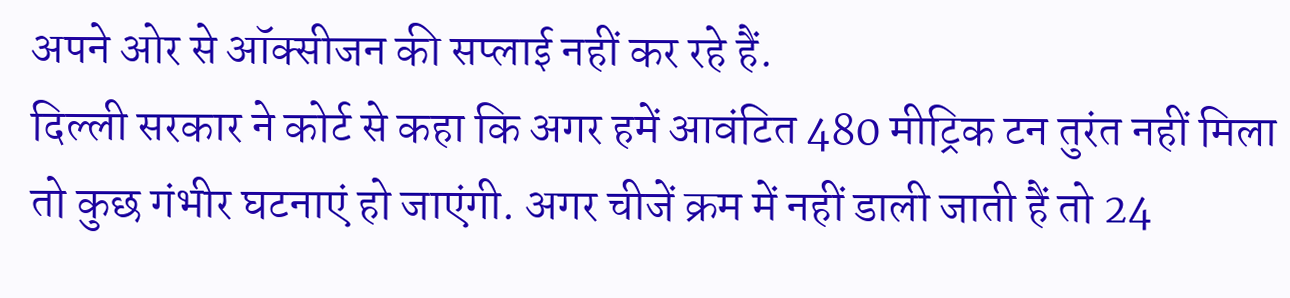अपने ओर से ऑक्सीजन की सप्लाई नहीं कर रहे हैं.
दिल्ली सरकार ने कोर्ट से कहा कि अगर हमें आवंटित 480 मीट्रिक टन तुरंत नहीं मिला तो कुछ गंभीर घटनाएं हो जाएंगी. अगर चीजें क्रम में नहीं डाली जाती हैं तो 24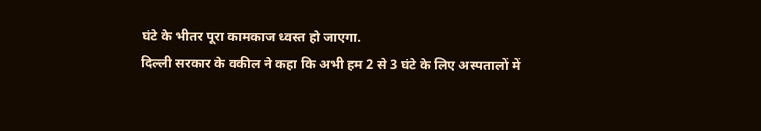घंटे के भीतर पूरा कामकाज ध्वस्त हो जाएगा.
दिल्ली सरकार के वकील ने कहा कि अभी हम 2 से 3 घंटे के लिए अस्पतालों में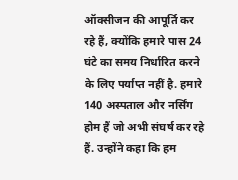ऑक्सीजन की आपूर्ति कर रहे हैं, क्योंकि हमारे पास 24 घंटे का समय निर्धारित करने के लिए पर्याप्त नहीं है. हमारे 140 अस्पताल और नर्सिंग होम हैं जो अभी संघर्ष कर रहे हैं. उन्होंने कहा कि हम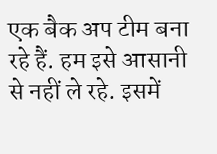एक बैक अप टीम बना रहे हैं. हम इसे आसानी से नहीं ले रहे. इसमें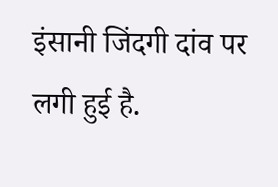इंसानी जिंदगी दांव पर लगी हुई है.